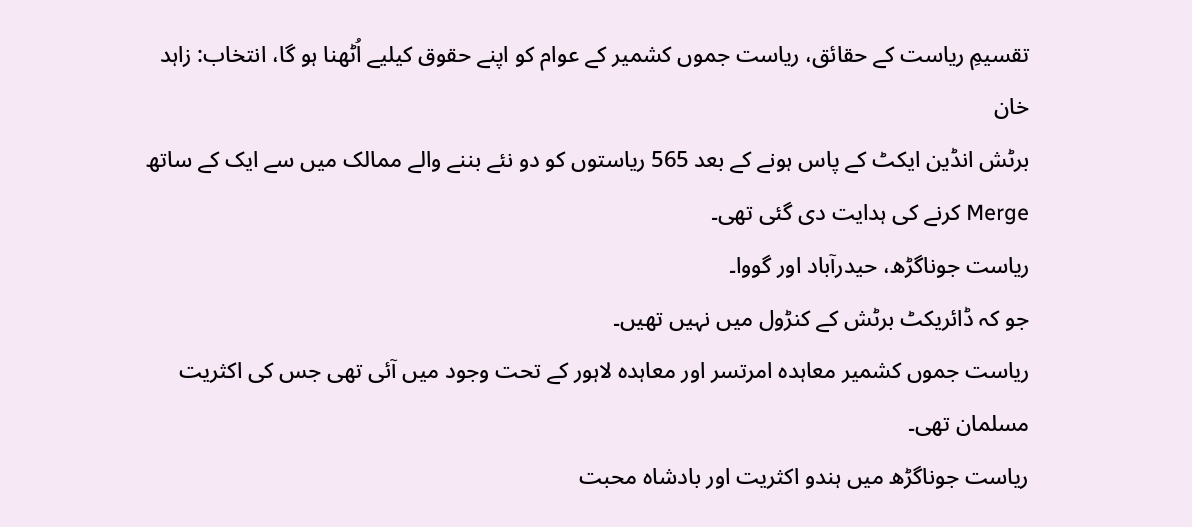تقسيمِ رياست کے حقائق، رياست جموں کشمير کے عوام کو اپنے حقوق کيليے اُٹھنا ہو گا، انتخاب: زاہد خان
برٹش انڈین ایکٹ کے پاس ہونے کے بعد 565 ریاستوں کو دو نئے بننے والے ممالک میں سے ایک کے ساتھ Merge کرنے کی ہدایت دی گئی تھی۔
ریاست جوناگڑھ، حیدرآباد اور گووا۔
جو کہ ڈائریکٹ برٹش کے کنڑول میں نہیں تھیں۔
ریاست جموں کشمیر معاہدہ امرتسر اور معاہدہ لاہور کے تحت وجود میں آئی تھی جس کی اکثریت مسلمان تھی۔
ریاست جوناگڑھ میں ہندو اکثریت اور بادشاہ محبت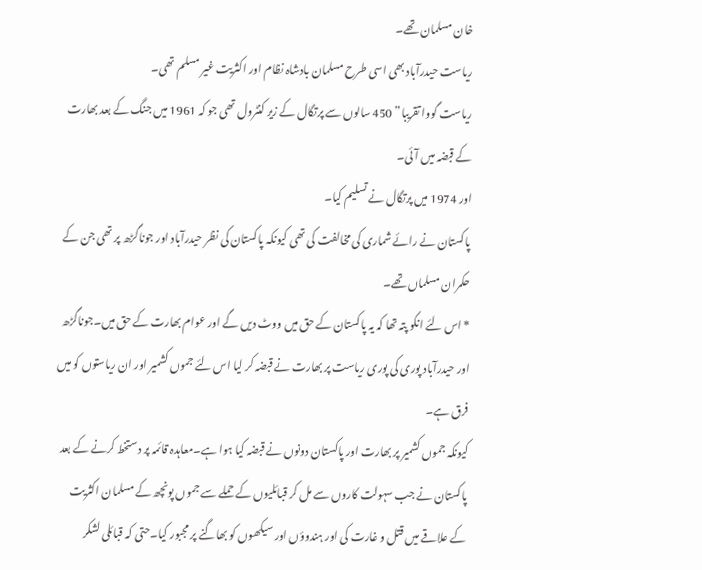خان مسلمان تھے۔
ریاست حیدرآباد بھی اسی طرح مسلمان بادشاہ نظام اور اکثریت غیر مسلم تھی۔
ریاست گووا تقریبا” 450 سالوں سے پرتگال کے زیر کنٹرول تھی جو کہ 1961 میں جنگ کے بعد بھارت کے قبضہ میں آئی۔
اور 1974 میں پرتگال نے تسلیم کیا۔
پاکستان نے رائے شماری کی مخالفت کی تھی کیونکہ پاکستان کی نظر حیدرآباد اور جوناگڑھ پر تھی جن کے حکمران مسلماں تھے۔
* اس لئے انکو پتہ تھا کہ یہ پاکستان کے حق میں ووٹ دیں گے اور عوام بھارت کے حق میں۔جوناگڑھ اور حیدرآباد پوری کی پوری ریاست پر بھارت نے قبضہ کر لیا اس لئے جموں کشمیر اور ان ریاستوں کو میں فرق ہے۔
کیونکہ جموں کشمیر پر بھارت اور پاکستان دونوں نے قبضہ کیا ہوا ہے۔معاہدہ قائمہ پر دستخط کرنے کے بعد پاکستان نے جب سہولت کاروں سے مل کر قبائلیوں کے حملے سے جموں پونچھ کے مسلمان اکثریت کے علاقے میں قتل و غارت کی اور ہندوؤں اور سیکھوں کو بھاگنے پر مجبور کیا۔حتی کہ قبائلی لشکر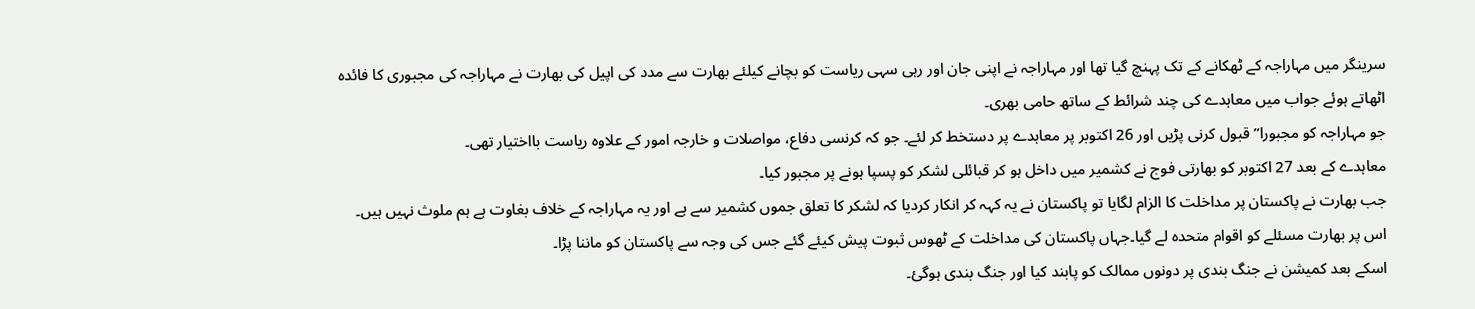سرینگر میں مہاراجہ کے ٹھکانے کے تک پہنچ گیا تھا اور مہاراجہ نے اپنی جان اور رہی سہی ریاست کو بچانے کیلئے بھارت سے مدد کی اپیل کی بھارت نے مہاراجہ کی مجبوری کا فائدہ اٹھاتے ہوئے جواب میں معاہدے کی چند شرائط کے ساتھ حامی بھری۔
جو مہاراجہ کو مجبورا” قبول کرنی پڑیں اور 26 اکتوبر پر معاہدے پر دستخط کر لئے۔ جو کہ کرنسی دفاع، مواصلات و خارجہ امور کے علاوہ ریاست بااختیار تھی۔
معاہدے کے بعد 27 اکتوبر کو بھارتی فوج نے کشمیر میں داخل ہو کر قبائلی لشکر کو پسپا ہونے پر مجبور کیا۔
جب بھارت نے پاکستان پر مداخلت کا الزام لگایا تو پاکستان نے یہ کہہ کر انکار کردیا کہ لشکر کا تعلق جموں کشمیر سے ہے اور یہ مہاراجہ کے خلاف بغاوت ہے ہم ملوث نہیں ہیں۔
اس پر بھارت مسئلے کو اقوام متحدہ لے گیا۔جہاں پاکستان کی مداخلت کے ٹھوس ثبوت پیش کیئے گئے جس کی وجہ سے پاکستان کو ماننا پڑا۔
اسکے بعد کمیشن نے جنگ بندی پر دونوں ممالک کو پابند کیا اور جنگ بندی ہوگئ۔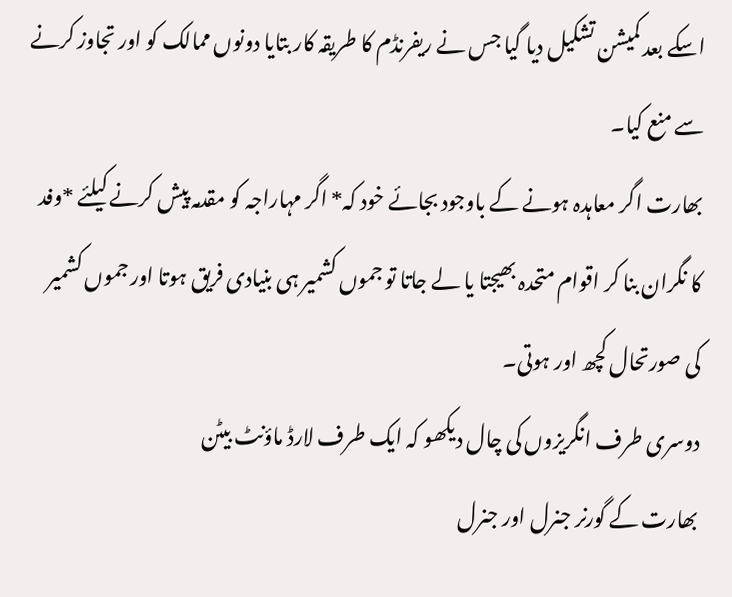اسکے بعد کمیشن تشکیل دیا گیا جس نے ریفرنڈم کا طریقہ کار بتایا دونوں ممالک کو اور تجاوز کرنے سے منع کیا۔
بھارت اگر معاہدہ ہونے کے باوجود بجائے خود کہ* اگر مہاراجہ کو مقدمہ پیش کرنے کیلئے *وفد کا نگران بنا کر اقوام متحدہ بھیجتا یا لے جاتا تو جموں کشمیر ہی بنیادی فریق ہوتا اور جموں کشمیر کی صورتحال کچھ اور ہوتی۔
دوسری طرف انگریزوں کی چال دیکھو کہ ایک طرف لارڈ ماؤنٹ بيٹن
بھارت کے گورنر جنرل اور جنرل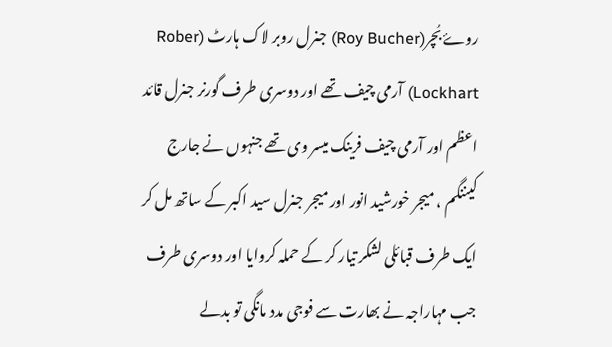روۓ بُچر(Roy Bucher) جنرل روبر لاک ہارٹ (Rober Lockhart) آرمی چیف تھے اور دوسری طرف گورنر جنرل قائد اعظم اور آرمی چیف فرينک ميسر وی تھے جنہوں نے جارج کيننگم ، ميجر خورشيد انور اور میجر جنرل سید اکبر کے ساتھ مل کر ایک طرف قبائلی لشکر تیار کر کے حملہ کروایا اور دوسری طرف جب مہاراجہ نے بھارت سے فوجی مدد مانگی تو بدلے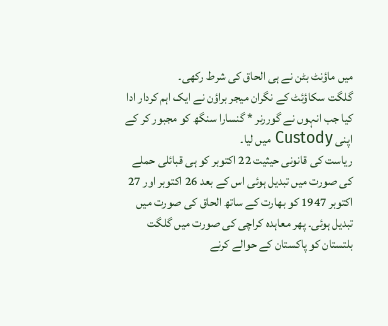میں ماؤنٹ بٹن نے ہی الحاق کی شرط رکھی۔
گلگت سکاؤئٹ کے نگران ميجر براؤن نے ایک اہم کردار ادا کیا جب انہوں نے گوررنر * گنسارا سنگھ کو مجبور کر کے اپنی Custody میں لیا۔
ریاست کی قانونی حیثیت 22 اکتوبر کو ہی قبائلی حملے کی صورت میں تبدیل ہوئی اس کے بعد 26 اکتوبر اور 27 اکتوبر 1947 کو بھارت کے ساتھ الحاق کی صورت میں تبدیل ہوئی۔ پھر معاہدہ کراچی کی صورت میں گلگت بلتستان کو پاکستان کے حوالے کرنے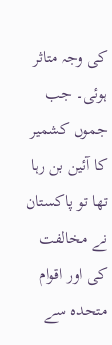کی وجہ متاثر ہوئی۔ جب جموں کشمیر کا آئین بن رہا تھا تو پاکستان نے مخالفت کی اور اقوام متحدہ سے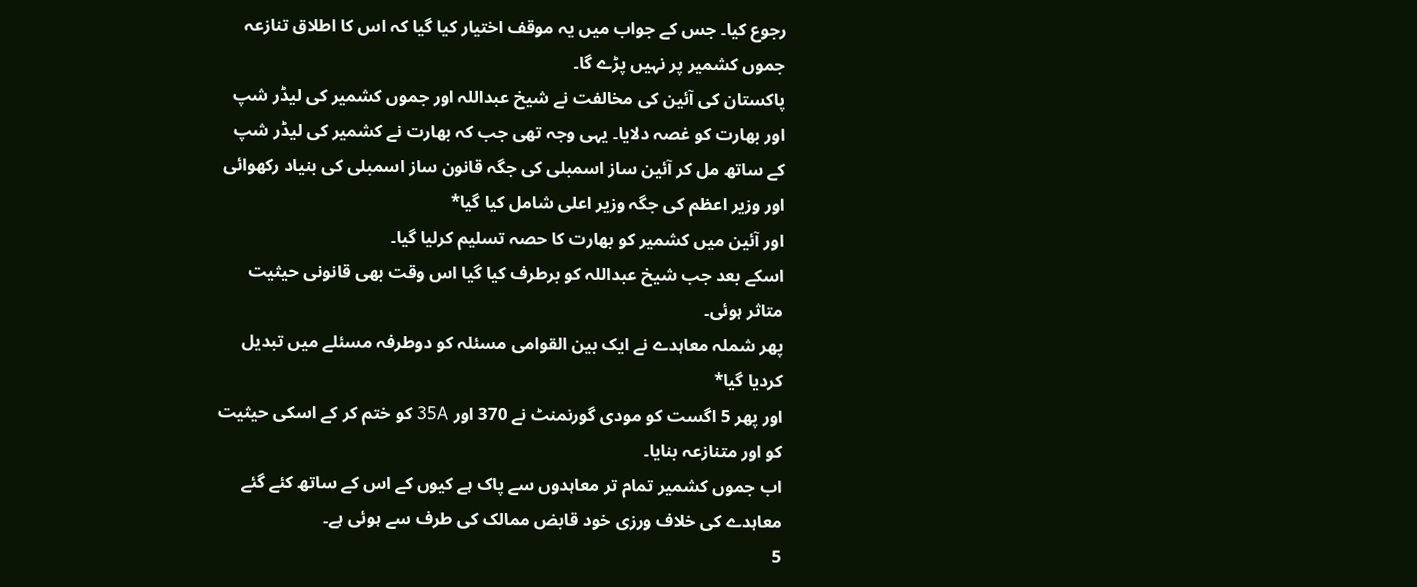رجوع کیا۔ جس کے جواب میں یہ موقف اختیار کیا گیا کہ اس کا اطلاق تنازعہ جموں کشمیر پر نہیں پڑے گا۔
پاکستان کی آئین کی مخالفت نے شیخ عبداللہ اور جموں کشمیر کی لیڈر شپ اور بھارت کو غصہ دلایا۔ یہی وجہ تھی جب کہ بھارت نے کشمیر کی لیڈر شپ کے ساتھ مل کر آئین ساز اسمبلی کی جگہ قانون ساز اسمبلی کی بنیاد رکھوائی اور وزیر اعظم کی جگہ وزیر اعلی شامل کیا گیا*
اور آئین میں کشمیر کو بھارت کا حصہ تسلیم کرلیا گیا۔
اسکے بعد جب شیخ عبداللہ کو برطرف کیا گیا اس وقت بھی قانونی حیثیت متاثر ہوئی۔
پھر شملہ معاہدے نے ایک بین القوامی مسئلہ کو دوطرفہ مسئلے میں تبدیل کردیا گیا*
اور پھر 5 اگست کو مودی گورنمنٹ نے 370 اور 35A کو ختم کر کے اسکی حیثیت کو اور متنازعہ بنایا۔
اب جموں کشمیر تمام تر معاہدوں سے پاک ہے کیوں کے اس کے ساتھ کئے گئے معاہدے کی خلاف ورزی خود قابض ممالک کی طرف سے ہوئی ہے۔
5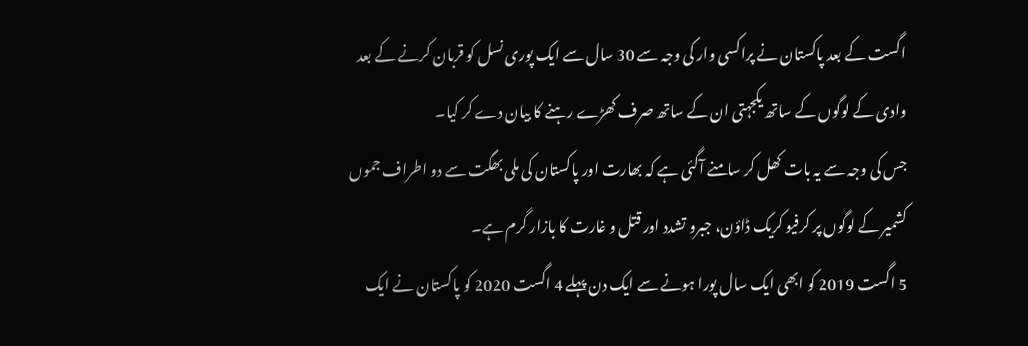اگست کے بعد پاکستان نے پراکسی وار کی وجہ سے 30 سال سے ایک پوری نسل کو قربان کرنے کے بعد وادی کے لوگوں کے ساتھ یکجہتی ان کے ساتھ صرف کھڑے رہنے کا بیان دے کر کیا۔
جس کی وجہ سے یہ بات کھل کر سامنے آگئی ہے کہ بھارت اور پاکستان کی ملی بھگت سے دو اطراف جموں کشمیر کے لوگوں پر کرفیو کریک ڈاؤن، جبرو تشدد اور قتل و غارت کا بازار گرم ہے۔
5 اگست 2019 کو ابھی ایک سال پورا ہونے سے ایک دن پہلے 4 اگست 2020 کو پاکستان نے ایک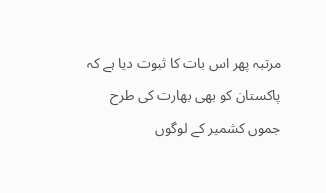مرتبہ پھر اس بات کا ثبوت دیا ہے کہ پاکستان کو بھی بھارت کی طرح جموں کشمیر کے لوگوں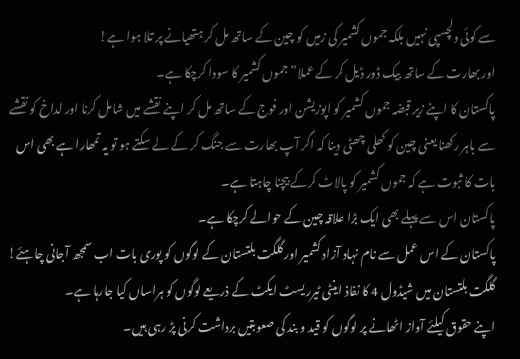سے کوئی دلچسپی نہیں بلکہ جموں کشمیر کی زمیں کو چین کے ساتھ مل کر ہتھیانے پر تلا ہوا ہے!
اور بھارت کے ساتھ بیک ڈور ڈیل کر کے عملا” جموں کشمیر کا سودا کرچکا ہے۔
پاکستان کا اپنے زیر قبضہ جموں کشمیر کو اپوزیشن اور فوج کے ساتھ مل کر اپنے نقشے میں شامل کرنا اور لداخ کو نقشے سے باہر رکھنا یعنی چین کو کھلی چھٹی دینا کہ اگر آپ بھارت سے جنگ کر کے لے سکتے ہو تو یہ تمھارا ہے بھی اس بات کا ثبوت ہے کہ جموں کشمیر کو پالاٹ کرکے بیچنا چاہتا ہے۔
پاکستان اس سے پہلے بھی ایک بڑا علاقہ چین کے حوالے کرچکا ہے۔
پاکستان کے اس عمل سے نام نہاد آزاد کشمیر اور گلگت بلتستان کے لوگوں کو پوری بات اب سمجھ آجانی چاہئے!
گلگت بلتستان میں شیڈول 4 کا نفاذ اینٹی ٹیرریسٹ ایکٹ کے ذریعے لوگوں کو ہراساں کیا جارہا ہے۔
اپنے حقوق کیلئے آواز اٹھانے پر لوگوں کو قید و بند کی صعوبتیں برداشت کرنی پڑ رہی ہیں۔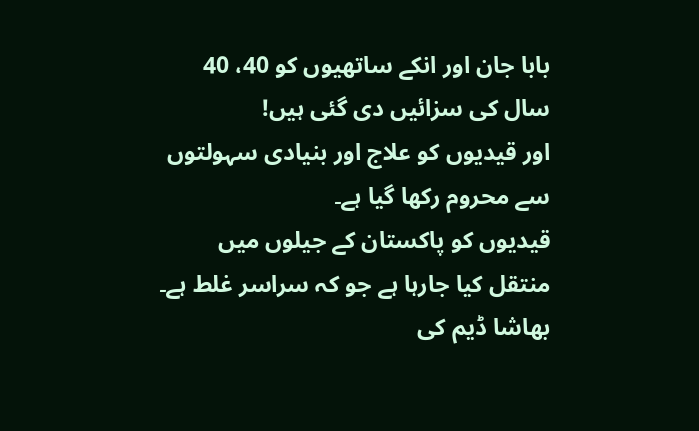بابا جان اور انکے ساتھیوں کو 40، 40 سال کی سزائیں دی گئی ہیں!
اور قیدیوں کو علاج اور بنیادی سہولتوں سے محروم رکھا گیا ہے۔
قیدیوں کو پاکستان کے جیلوں میں منتقل کیا جارہا ہے جو کہ سراسر غلط ہے۔
بھاشا ڈیم کی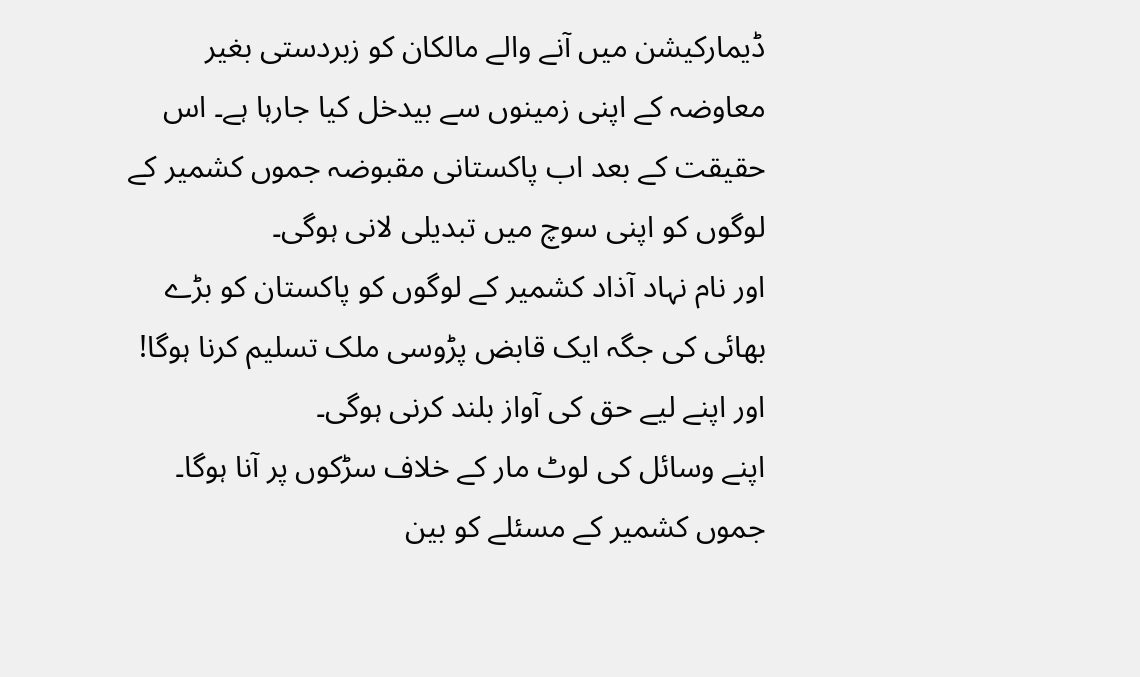ڈیمارکیشن میں آنے والے مالکان کو زبردستی بغیر معاوضہ کے اپنی زمینوں سے بیدخل کیا جارہا ہے۔ اس حقیقت کے بعد اب پاکستانی مقبوضہ جموں کشمیر کے لوگوں کو اپنی سوچ میں تبدیلی لانی ہوگی۔
اور نام نہاد آذاد کشمیر کے لوگوں کو پاکستان کو بڑے بھائی کی جگہ ایک قابض پڑوسی ملک تسلیم کرنا ہوگا!
اور اپنے لیے حق کی آواز بلند کرنی ہوگی۔
اپنے وسائل کی لوٹ مار کے خلاف سڑکوں پر آنا ہوگا۔
جموں کشمیر کے مسئلے کو بین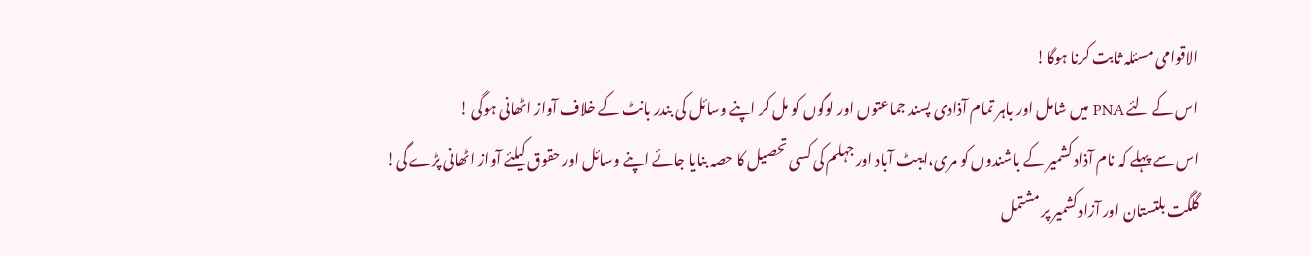الاقوامی مسئلہ ثابت کرنا ہوگا!
اس کے لئے PNA میں شامل اور باہر تمام آذادی پسند جماعتوں اور لوگوں کو مل کر اپنے وسائل کی بندر بانٹ کے خلاف آواز اٹھانی ہوگی !
اس سے پہلے کہ نام آذاد کشمیر کے باشندوں کو مری،ایبٹ آباد اور جہلم کی کسی تحصیل کا حصہ بنایا جائے اپنے وسائل اور حقوق کیلئے آواز اٹھانی پڑے گی!
گلگت بلتستان اور آزادکشمیر پر مشتمل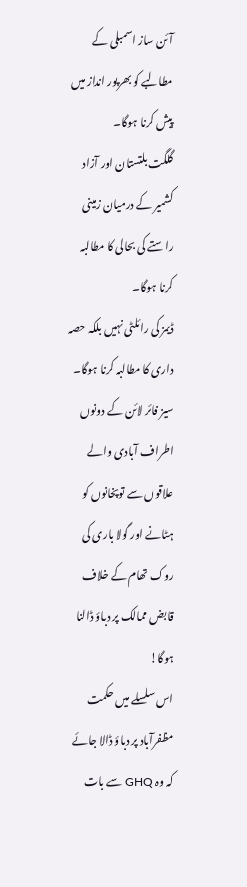آئن ساز اسمبلی کے مطالبے کو بھرپور انداز میں پیش کرنا ہوگا۔
گلگت بلتستان اور آزاد کشمیر کے درمیان زمینی راستے کی بحالی کا مطالبہ کرنا ہوگا۔
ڈیمز کی رائلٹی نہیں بلکہ حصہ داری کا مطالبہ کرنا ہوگا۔
سیز فائر لائن کے دونوں اطراف آبادی والے علاقوں سے توپخانوں کو ہٹانے اور گولا باری کی روک تھام کے خلاف قابض ممالک پر دباؤ ڈالنا ہوگا!
اس سلسلے میں حکمت مظفرآباد پر دباؤ ڈالا جائے کہ وہ GHQ سے بات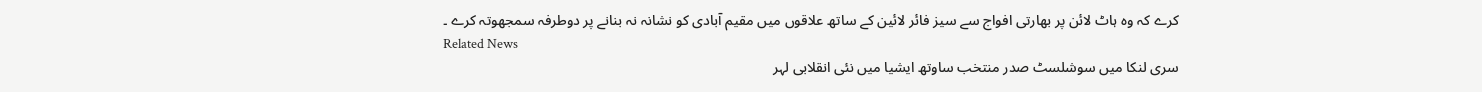کرے کہ وہ ہاٹ لائن پر بھارتی افواج سے سیز فائر لائین کے ساتھ علاقوں میں مقیم آبادی کو نشانہ نہ بنانے پر دوطرفہ سمجھوتہ کرے ۔
Related News
سری لنکا میں سوشلسٹ صدر منتخب ساوتھ ایشیا میں نئی انقلابی لہر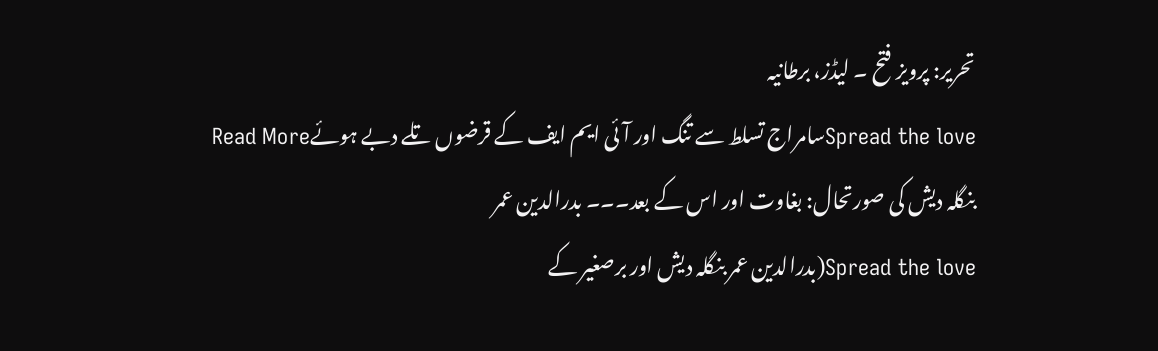تحریر: پرویز فتح ۔ لیڈز، برطانیہ
Spread the loveسامراج تسلط سے تنگ اور آئی ایم ایف کے قرضوں تلے دبے ہوئےRead More
بنگلہ دیش کی صورتحال: بغاوت اور اس کے بعد۔۔۔ بدرالدین عمر
Spread the love(بدرالدین عمر بنگلہ دیش اور برصغیر کے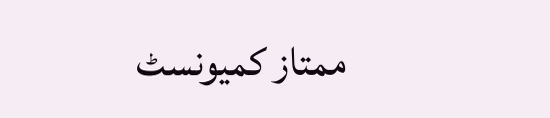ممتاز کمیونسٹ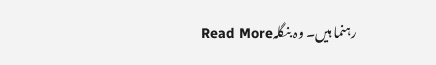رہنما ہیں۔ وہ بنگلہRead More